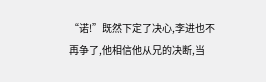“诺!”既然下定了决心,李进也不再争了,他相信他从兄的决断,当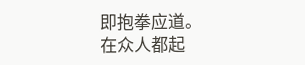即抱拳应道。
在众人都起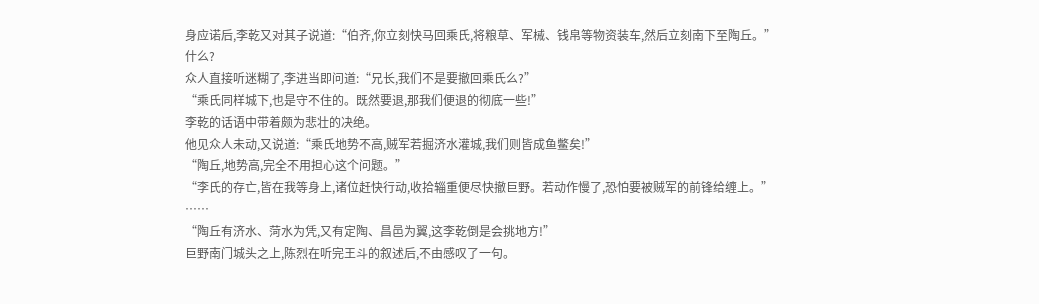身应诺后,李乾又对其子说道:“伯齐,你立刻快马回乘氏,将粮草、军械、钱帛等物资装车,然后立刻南下至陶丘。”
什么?
众人直接听迷糊了,李进当即问道:“兄长,我们不是要撤回乘氏么?”
“乘氏同样城下,也是守不住的。既然要退,那我们便退的彻底一些!”
李乾的话语中带着颇为悲壮的决绝。
他见众人未动,又说道:“乘氏地势不高,贼军若掘济水灌城,我们则皆成鱼鳖矣!”
“陶丘,地势高,完全不用担心这个问题。”
“李氏的存亡,皆在我等身上,诸位赶快行动,收拾辎重便尽快撤巨野。若动作慢了,恐怕要被贼军的前锋给缠上。”
……
“陶丘有济水、菏水为凭,又有定陶、昌邑为翼,这李乾倒是会挑地方!”
巨野南门城头之上,陈烈在听完王斗的叙述后,不由感叹了一句。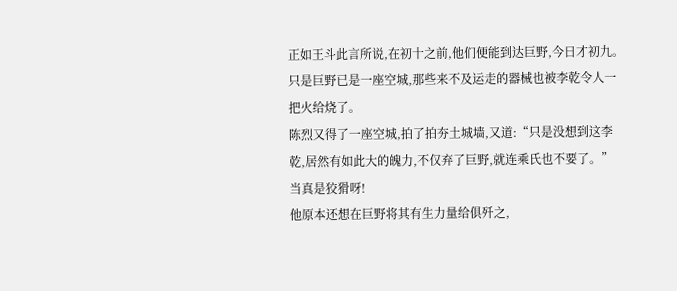正如王斗此言所说,在初十之前,他们便能到达巨野,今日才初九。
只是巨野已是一座空城,那些来不及运走的器械也被李乾令人一把火给烧了。
陈烈又得了一座空城,拍了拍夯土城墙,又道:“只是没想到这李乾,居然有如此大的魄力,不仅弃了巨野,就连乘氏也不要了。”
当真是狡猾呀!
他原本还想在巨野将其有生力量给俱歼之,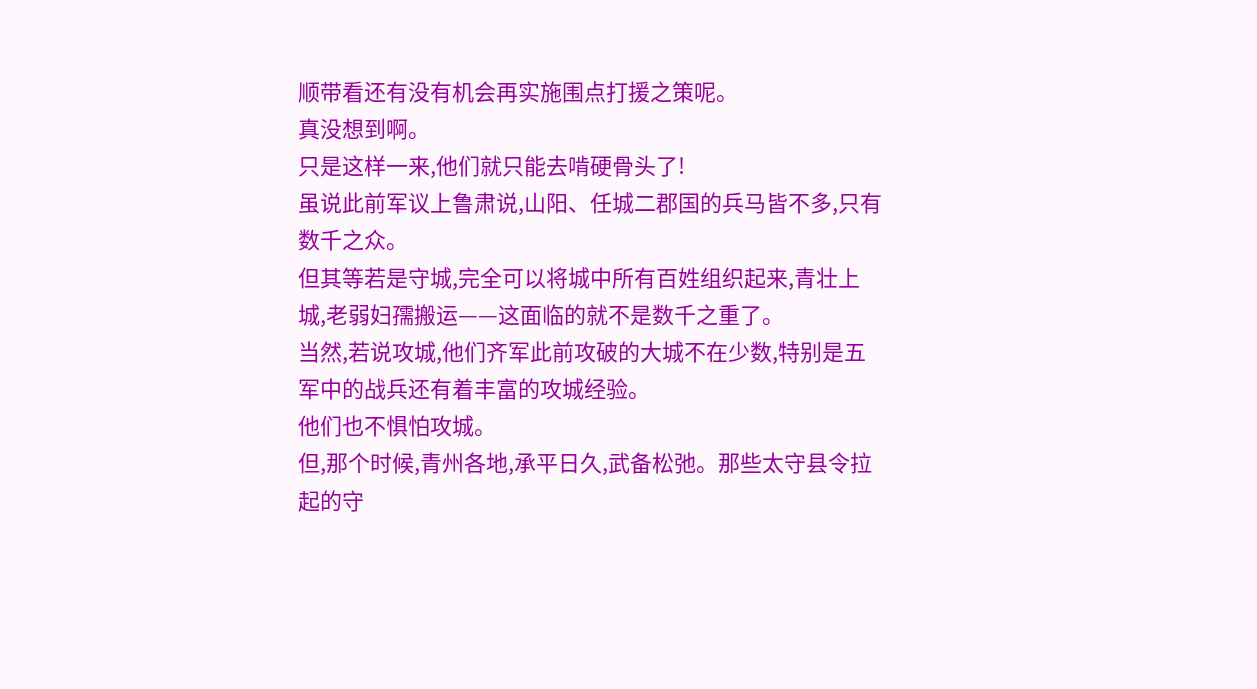顺带看还有没有机会再实施围点打援之策呢。
真没想到啊。
只是这样一来,他们就只能去啃硬骨头了!
虽说此前军议上鲁肃说,山阳、任城二郡国的兵马皆不多,只有数千之众。
但其等若是守城,完全可以将城中所有百姓组织起来,青壮上城,老弱妇孺搬运——这面临的就不是数千之重了。
当然,若说攻城,他们齐军此前攻破的大城不在少数,特别是五军中的战兵还有着丰富的攻城经验。
他们也不惧怕攻城。
但,那个时候,青州各地,承平日久,武备松弛。那些太守县令拉起的守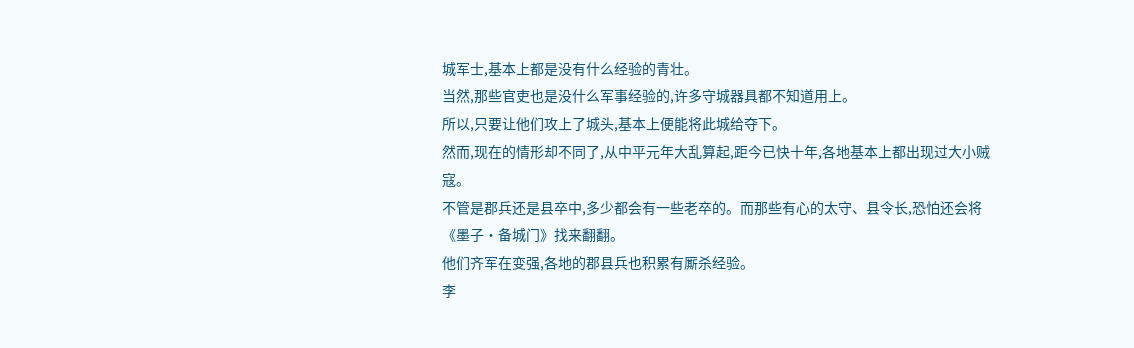城军士,基本上都是没有什么经验的青壮。
当然,那些官吏也是没什么军事经验的,许多守城器具都不知道用上。
所以,只要让他们攻上了城头,基本上便能将此城给夺下。
然而,现在的情形却不同了,从中平元年大乱算起,距今已快十年,各地基本上都出现过大小贼寇。
不管是郡兵还是县卒中,多少都会有一些老卒的。而那些有心的太守、县令长,恐怕还会将《墨子·备城门》找来翻翻。
他们齐军在变强,各地的郡县兵也积累有厮杀经验。
李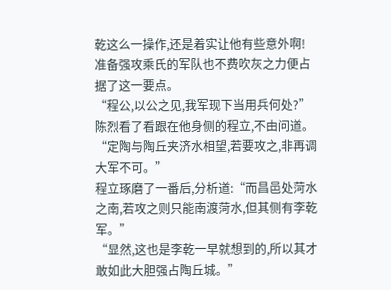乾这么一操作,还是着实让他有些意外啊!
准备强攻乘氏的军队也不费吹灰之力便占据了这一要点。
“程公,以公之见,我军现下当用兵何处?”陈烈看了看跟在他身侧的程立,不由问道。
“定陶与陶丘夹济水相望,若要攻之,非再调大军不可。”
程立琢磨了一番后,分析道:“而昌邑处菏水之南,若攻之则只能南渡菏水,但其侧有李乾军。”
“显然,这也是李乾一早就想到的,所以其才敢如此大胆强占陶丘城。”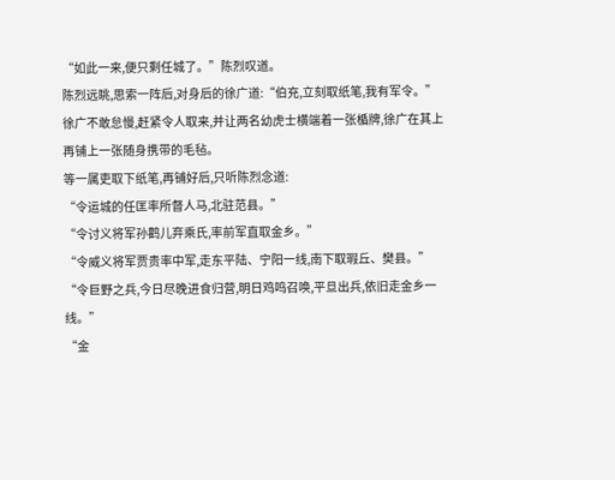“如此一来,便只剩任城了。”陈烈叹道。
陈烈远眺,思索一阵后,对身后的徐广道:“伯充,立刻取纸笔,我有军令。”
徐广不敢怠慢,赶紧令人取来,并让两名幼虎士横端着一张楯牌,徐广在其上再铺上一张随身携带的毛毡。
等一属吏取下纸笔,再铺好后,只听陈烈念道:
“令运城的任匡率所督人马,北驻范县。”
“令讨义将军孙鹳儿弃乘氏,率前军直取金乡。”
“令威义将军贾贵率中军,走东平陆、宁阳一线,南下取瑕丘、樊县。”
“令巨野之兵,今日尽晚进食归营,明日鸡鸣召唤,平旦出兵,依旧走金乡一线。”
“金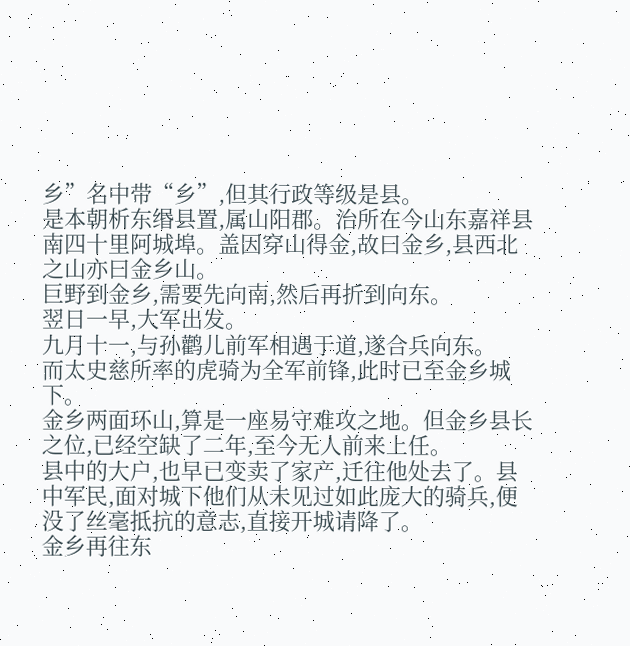乡”名中带“乡”,但其行政等级是县。
是本朝析东缗县置,属山阳郡。治所在今山东嘉祥县南四十里阿城埠。盖因穿山得金,故曰金乡,县西北之山亦曰金乡山。
巨野到金乡,需要先向南,然后再折到向东。
翌日一早,大军出发。
九月十一,与孙鹳儿前军相遇于道,遂合兵向东。
而太史慈所率的虎骑为全军前锋,此时已至金乡城下。
金乡两面环山,算是一座易守难攻之地。但金乡县长之位,已经空缺了二年,至今无人前来上任。
县中的大户,也早已变卖了家产,迁往他处去了。县中军民,面对城下他们从未见过如此庞大的骑兵,便没了丝毫抵抗的意志,直接开城请降了。
金乡再往东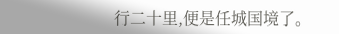行二十里,便是任城国境了。